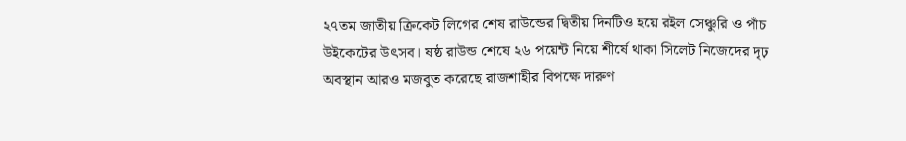২৭তম জাতীয় ক্রিকেট লিগের শেষ রাউন্ডের দ্বিতীয় দিনটিও হয়ে রইল সেঞ্চুরি ও পাঁচ উইকেটের উৎসব। ষষ্ঠ রাউন্ড শেষে ২৬ পয়েন্ট নিয়ে শীর্ষে থাকা সিলেট নিজেদের দৃঢ় অবস্থান আরও মজবুত করেছে রাজশাহীর বিপক্ষে দারুণ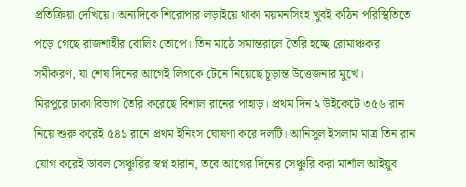প্রতিক্রিয়া দেখিয়ে। অন্যদিকে শিরোপার লড়াইয়ে থাকা ময়মনসিংহ খুবই কঠিন পরিস্থিতিতে পড়ে গেছে রাজশাহীর বোলিং তোপে। তিন মাঠে সমান্তরালে তৈরি হচ্ছে রোমাঞ্চকর সমীকরণ, যা শেষ দিনের আগেই লিগকে টেনে নিয়েছে চূড়ান্ত উত্তেজনার মুখে।
মিরপুরে ঢাকা বিভাগ তৈরি করেছে বিশাল রানের পাহাড়। প্রথম দিন ২ উইকেটে ৩৫৬ রান নিয়ে শুরু করেই ৫৪১ রানে প্রথম ইনিংস ঘোষণা করে দলটি। আনিসুল ইসলাম মাত্র তিন রান যোগ করেই ডাবল সেঞ্চুরির স্বপ্ন হারান, তবে আগের দিনের সেঞ্চুরি করা মার্শাল আইয়ুব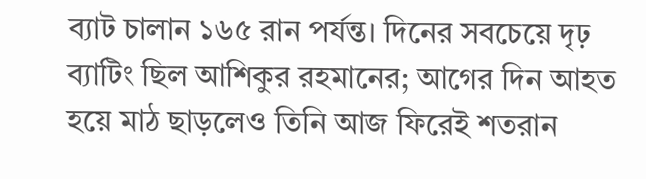ব্যাট চালান ১৬৫ রান পর্যন্ত। দিনের সবচেয়ে দৃঢ় ব্যাটিং ছিল আশিকুর রহমানের; আগের দিন আহত হয়ে মাঠ ছাড়লেও তিনি আজ ফিরেই শতরান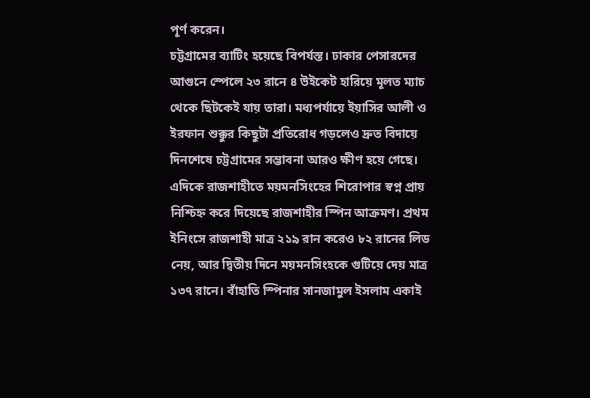পূর্ণ করেন।
চট্টগ্রামের ব্যাটিং হয়েছে বিপর্যস্ত। ঢাকার পেসারদের আগুনে স্পেলে ২৩ রানে ৪ উইকেট হারিয়ে মূলত ম্যাচ থেকে ছিটকেই যায় তারা। মধ্যপর্যায়ে ইয়াসির আলী ও ইরফান শুক্কুর কিছুটা প্রতিরোধ গড়লেও দ্রুত বিদায়ে দিনশেষে চট্টগ্রামের সম্ভাবনা আরও ক্ষীণ হয়ে গেছে।
এদিকে রাজশাহীতে ময়মনসিংহের শিরোপার স্বপ্ন প্রায় নিশ্চিহ্ন করে দিয়েছে রাজশাহীর স্পিন আক্রমণ। প্রথম ইনিংসে রাজশাহী মাত্র ২১৯ রান করেও ৮২ রানের লিড নেয়, আর দ্বিতীয় দিনে ময়মনসিংহকে গুটিয়ে দেয় মাত্র ১৩৭ রানে। বাঁহাতি স্পিনার সানজামুল ইসলাম একাই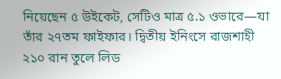নিয়েছেন ৫ উইকেট, সেটিও মাত্র ৫.১ ওভারে—যা তাঁর ২৭তম ফাইফার। দ্বিতীয় ইনিংসে রাজশাহী ২১০ রান তুলে লিড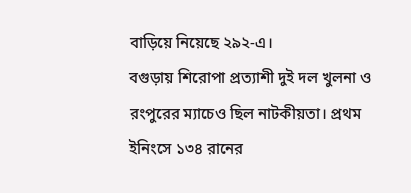বাড়িয়ে নিয়েছে ২৯২-এ।
বগুড়ায় শিরোপা প্রত্যাশী দুই দল খুলনা ও রংপুরের ম্যাচেও ছিল নাটকীয়তা। প্রথম ইনিংসে ১৩৪ রানের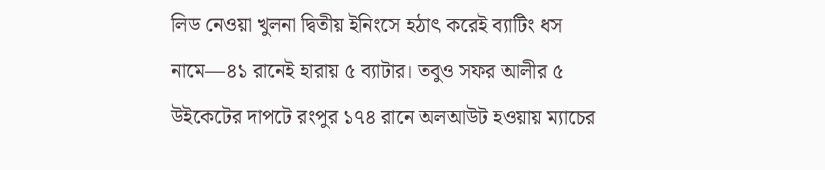লিড নেওয়া খুলনা দ্বিতীয় ইনিংসে হঠাৎ করেই ব্যাটিং ধস নামে—৪১ রানেই হারায় ৫ ব্যাটার। তবুও সফর আলীর ৫ উইকেটের দাপটে রংপুর ১৭৪ রানে অলআউট হওয়ায় ম্যাচের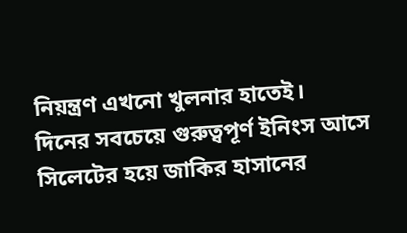নিয়ন্ত্রণ এখনো খুলনার হাতেই।
দিনের সবচেয়ে গুরুত্বপূর্ণ ইনিংস আসে সিলেটের হয়ে জাকির হাসানের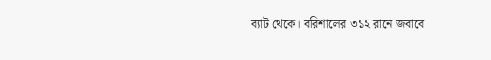ব্যাট থেকে। বরিশালের ৩১২ রানে জবাবে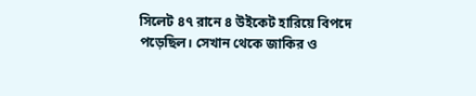সিলেট ৪৭ রানে ৪ উইকেট হারিয়ে বিপদে পড়েছিল। সেখান থেকে জাকির ও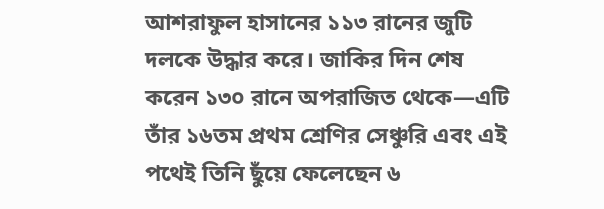আশরাফুল হাসানের ১১৩ রানের জুটি দলকে উদ্ধার করে। জাকির দিন শেষ করেন ১৩০ রানে অপরাজিত থেকে—এটি তাঁর ১৬তম প্রথম শ্রেণির সেঞ্চুরি এবং এই পথেই তিনি ছুঁয়ে ফেলেছেন ৬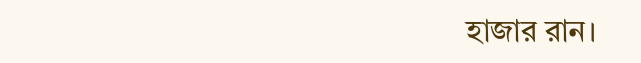হাজার রান।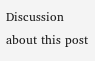Discussion about this post